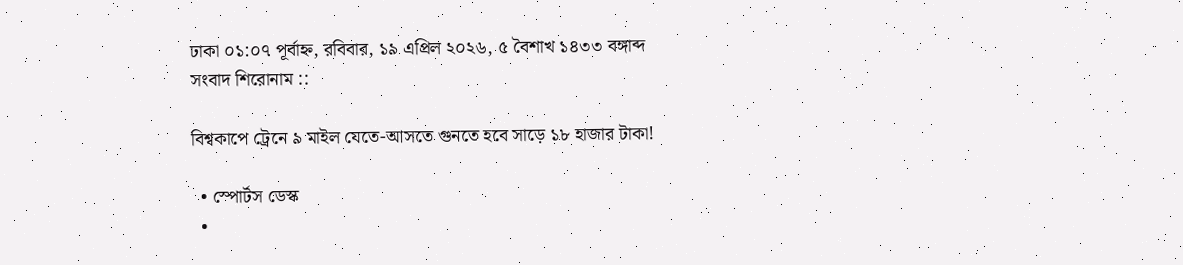ঢাকা ০১:০৭ পূর্বাহ্ন, রবিবার, ১৯ এপ্রিল ২০২৬, ৫ বৈশাখ ১৪৩৩ বঙ্গাব্দ
সংবাদ শিরোনাম ::

বিশ্বকাপে ট্রেনে ৯ মাইল যেতে-আসতে গুনতে হবে সাড়ে ১৮ হাজার টাকা!

  • স্পোর্টস ডেস্ক
  •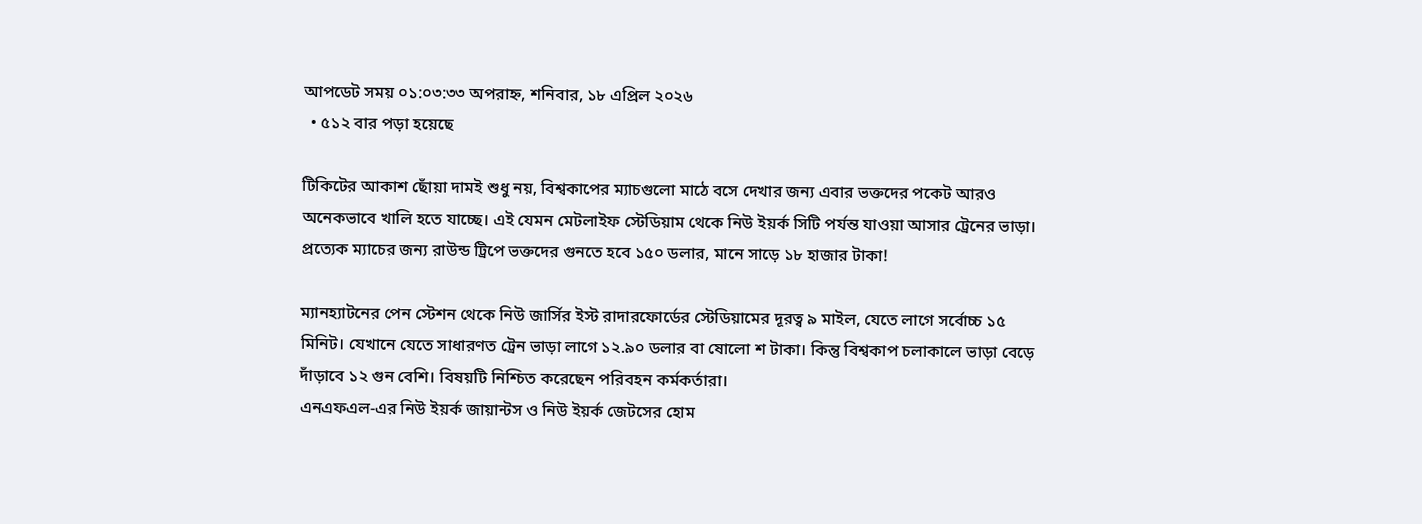আপডেট সময় ০১:০৩:৩৩ অপরাহ্ন, শনিবার, ১৮ এপ্রিল ২০২৬
  • ৫১২ বার পড়া হয়েছে

টিকিটের আকাশ ছোঁয়া দামই শুধু নয়, বিশ্বকাপের ম্যাচগুলো মাঠে বসে দেখার জন্য এবার ভক্তদের পকেট আরও অনেকভাবে খালি হতে যাচ্ছে। এই যেমন মেটলাইফ স্টেডিয়াম থেকে নিউ ইয়র্ক সিটি পর্যন্ত যাওয়া আসার ট্রেনের ভাড়া। প্রত্যেক ম্যাচের জন্য রাউন্ড ট্রিপে ভক্তদের গুনতে হবে ১৫০ ডলার, মানে সাড়ে ১৮ হাজার টাকা!

ম্যানহ্যাটনের পেন স্টেশন থেকে নিউ জার্সির ইস্ট রাদারফোর্ডের স্টেডিয়ামের দূরত্ব ৯ মাইল, যেতে লাগে সর্বোচ্চ ১৫ মিনিট। যেখানে যেতে সাধারণত ট্রেন ভাড়া লাগে ১২.৯০ ডলার বা ষোলো শ টাকা। কিন্তু বিশ্বকাপ চলাকালে ভাড়া বেড়ে দাঁড়াবে ১২ গুন বেশি। বিষয়টি নিশ্চিত করেছেন পরিবহন কর্মকর্তারা।
এনএফএল-এর নিউ ইয়র্ক জায়ান্টস ও নিউ ইয়র্ক জেটসের হোম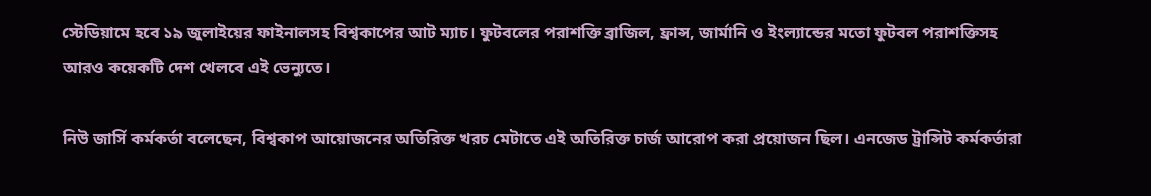স্টেডিয়ামে হবে ১৯ জুলাইয়ের ফাইনালসহ বিশ্বকাপের আট ম্যাচ। ফুটবলের পরাশক্তি ব্রাজিল, ফ্রান্স, জার্মানি ও ইংল্যান্ডের মতো ফুটবল পরাশক্তিসহ আরও কয়েকটি দেশ খেলবে এই ভেন্যুতে।

নিউ জার্সি কর্মকর্তা বলেছেন, বিশ্বকাপ আয়োজনের অতিরিক্ত খরচ মেটাতে এই অতিরিক্ত চার্জ আরোপ করা প্রয়োজন ছিল। এনজেড ট্রান্সিট কর্মকর্তারা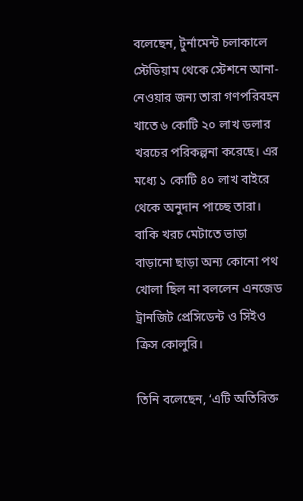বলেছেন, টুর্নামেন্ট চলাকালে স্টেডিয়াম থেকে স্টেশনে আনা-নেওয়ার জন্য তারা গণপরিবহন খাতে ৬ কোটি ২০ লাখ ডলার খরচের পরিকল্পনা করেছে। এর মধ্যে ১ কোটি ৪০ লাখ বাইরে থেকে অনুদান পাচ্ছে তারা। বাকি খরচ মেটাতে ভাড়া বাড়ানো ছাড়া অন্য কোনো পথ খোলা ছিল না বললেন এনজেড ট্রানজিট প্রেসিডেন্ট ও সিইও ক্রিস কোলুরি।

তিনি বলেছেন, ‘এটি অতিরিক্ত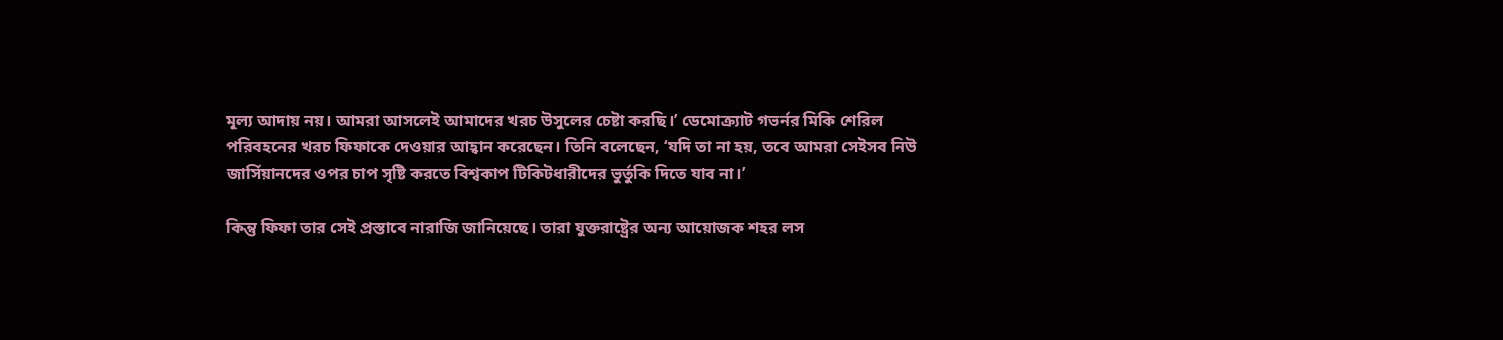মূল্য আদায় নয়। আমরা আসলেই আমাদের খরচ উসুলের চেষ্টা করছি।’ ডেমোক্র্যাট গভর্নর মিকি শেরিল পরিবহনের খরচ ফিফাকে দেওয়ার আহ্বান করেছেন। তিনি বলেছেন, ‘যদি তা না হয়, তবে আমরা সেইসব নিউ জার্সিয়ানদের ওপর চাপ সৃষ্টি করতে বিশ্বকাপ টিকিটধারীদের ভুর্তুকি দিতে যাব না।’

কিন্তু ফিফা তার সেই প্রস্তাবে নারাজি জানিয়েছে। তারা যুক্তরাষ্ট্রের অন্য আয়োজক শহর লস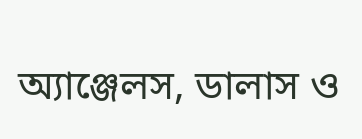অ্যাঞ্জেলস, ডালাস ও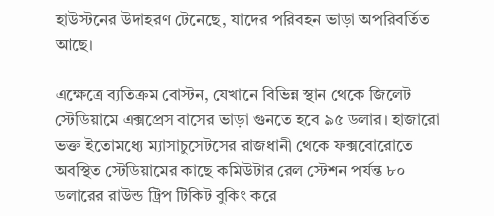হাউস্টনের উদাহরণ টেনেছে, যাদের পরিবহন ভাড়া অপরিবর্তিত আছে।

এক্ষেত্রে ব্যতিক্রম বোস্টন, যেখানে বিভিন্ন স্থান থেকে জিলেট স্টেডিয়ামে এক্সপ্রেস বাসের ভাড়া গুনতে হবে ৯৫ ডলার। হাজারো ভক্ত ইতোমধ্যে ম্যাসাচুসেটসের রাজধানী থেকে ফক্সবোরোতে অবস্থিত স্টেডিয়ামের কাছে কমিউটার রেল স্টেশন পর্যন্ত ৮০ ডলারের রাউন্ড ট্রিপ টিকিট বুকিং করে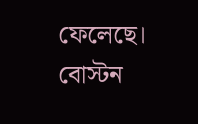ফেলেছে। বোস্টন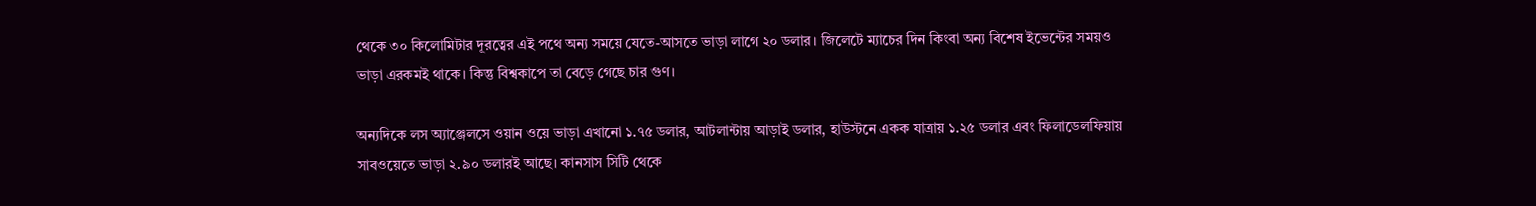থেকে ৩০ কিলোমিটার দূরত্বের এই পথে অন্য সময়ে যেতে-আসতে ভাড়া লাগে ২০ ডলার। জিলেটে ম্যাচের দিন কিংবা অন্য বিশেষ ইভেন্টের সময়ও ভাড়া এরকমই থাকে। কিন্তু বিশ্বকাপে তা বেড়ে গেছে চার গুণ।

অন্যদিকে লস অ্যাঞ্জেলসে ওয়ান ওয়ে ভাড়া এখানো ১.৭৫ ডলার, আটলান্টায় আড়াই ডলার, হাউস্টনে একক যাত্রায় ১.২৫ ডলার এবং ফিলাডেলফিয়ায় সাবওয়েতে ভাড়া ২.৯০ ডলারই আছে। কানসাস সিটি থেকে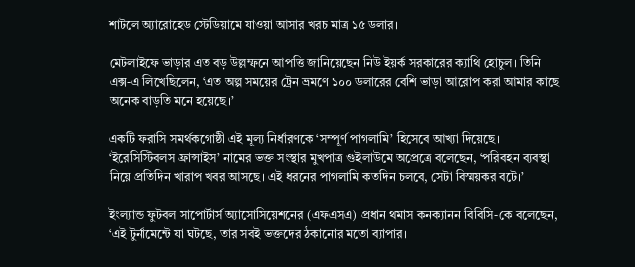শাটলে অ্যারোহেড স্টেডিয়ামে যাওয়া আসার খরচ মাত্র ১৫ ডলার।

মেটলাইফে ভাড়ার এত বড় উল্লম্ফনে আপত্তি জানিয়েছেন নিউ ইয়র্ক সরকারের ক্যাথি হোচুল। তিনি এক্স-এ লিখেছিলেন, ‘এত অল্প সময়ের ট্রেন ভ্রমণে ১০০ ডলারের বেশি ভাড়া আরোপ করা আমার কাছে অনেক বাড়তি মনে হয়েছে।’

একটি ফরাসি সমর্থকগোষ্ঠী এই মূল্য নির্ধারণকে ‘সম্পূর্ণ পাগলামি’ হিসেবে আখ্যা দিয়েছে। ‘ইরেসিস্টিবলস ফ্রান্সাইস’ নামের ভক্ত সংস্থার মুখপাত্র গুইলাউমে অপ্রেত্রে বলেছেন, ‘পরিবহন ব্যবস্থা নিয়ে প্রতিদিন খারাপ খবর আসছে। এই ধরনের পাগলামি কতদিন চলবে, সেটা বিস্ময়কর বটে।’

ইংল্যান্ড ফুটবল সাপোর্টার্স অ্যাসোসিয়েশনের (এফএসএ) প্রধান থমাস কনক্যানন বিবিসি-কে বলেছেন, ‘এই টুর্নামেন্টে যা ঘটছে, তার সবই ভক্তদের ঠকানোর মতো ব্যাপার।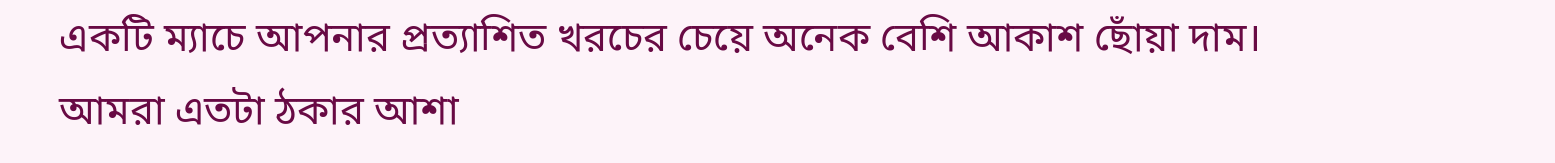একটি ম্যাচে আপনার প্রত্যাশিত খরচের চেয়ে অনেক বেশি আকাশ ছোঁয়া দাম। আমরা এতটা ঠকার আশা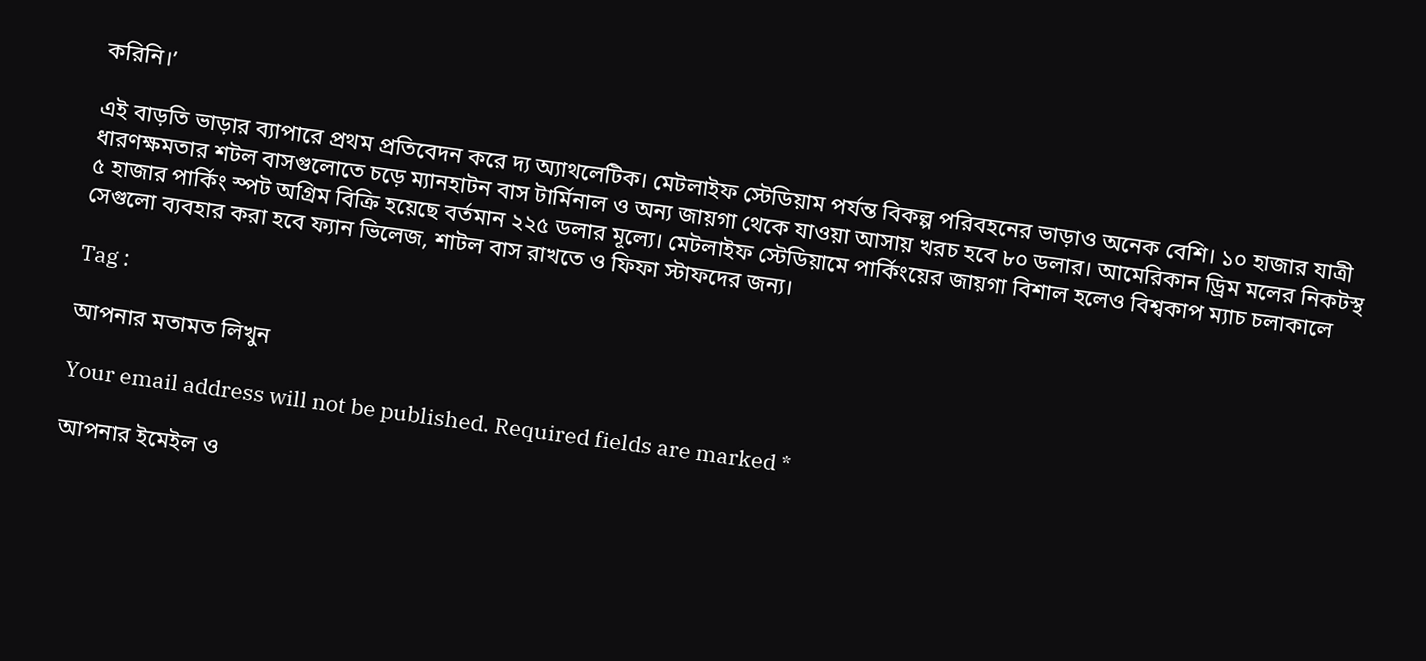করিনি।’

এই বাড়তি ভাড়ার ব্যাপারে প্রথম প্রতিবেদন করে দ্য অ্যাথলেটিক। মেটলাইফ স্টেডিয়াম পর্যন্ত বিকল্প পরিবহনের ভাড়াও অনেক বেশি। ১০ হাজার যাত্রী ধারণক্ষমতার শটল বাসগুলোতে চড়ে ম্যানহাটন বাস টার্মিনাল ও অন্য জায়গা থেকে যাওয়া আসায় খরচ হবে ৮০ ডলার। আমেরিকান ড্রিম মলের নিকটস্থ ৫ হাজার পার্কিং স্পট অগ্রিম বিক্রি হয়েছে বর্তমান ২২৫ ডলার মূল্যে। মেটলাইফ স্টেডিয়ামে পার্কিংয়ের জায়গা বিশাল হলেও বিশ্বকাপ ম্যাচ চলাকালে সেগুলো ব্যবহার করা হবে ফ্যান ভিলেজ, শাটল বাস রাখতে ও ফিফা স্টাফদের জন্য।

Tag :

আপনার মতামত লিখুন

Your email address will not be published. Required fields are marked *

আপনার ইমেইল ও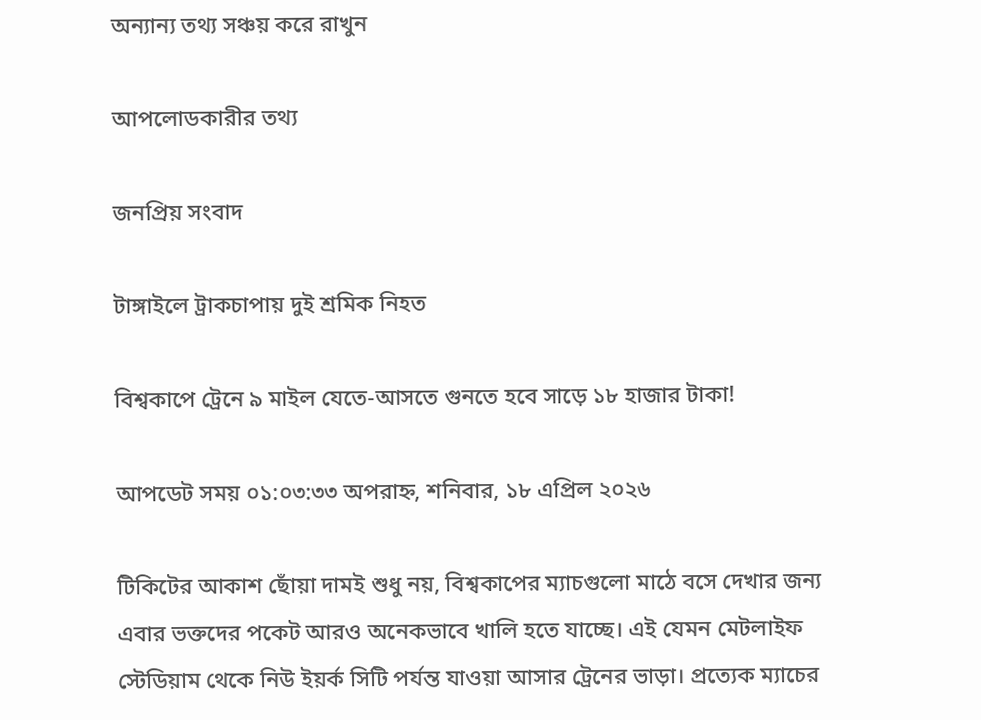অন্যান্য তথ্য সঞ্চয় করে রাখুন

আপলোডকারীর তথ্য

জনপ্রিয় সংবাদ

টাঙ্গাইলে ট্রাকচাপায় দুই শ্রমিক নিহত

বিশ্বকাপে ট্রেনে ৯ মাইল যেতে-আসতে গুনতে হবে সাড়ে ১৮ হাজার টাকা!

আপডেট সময় ০১:০৩:৩৩ অপরাহ্ন, শনিবার, ১৮ এপ্রিল ২০২৬

টিকিটের আকাশ ছোঁয়া দামই শুধু নয়, বিশ্বকাপের ম্যাচগুলো মাঠে বসে দেখার জন্য এবার ভক্তদের পকেট আরও অনেকভাবে খালি হতে যাচ্ছে। এই যেমন মেটলাইফ স্টেডিয়াম থেকে নিউ ইয়র্ক সিটি পর্যন্ত যাওয়া আসার ট্রেনের ভাড়া। প্রত্যেক ম্যাচের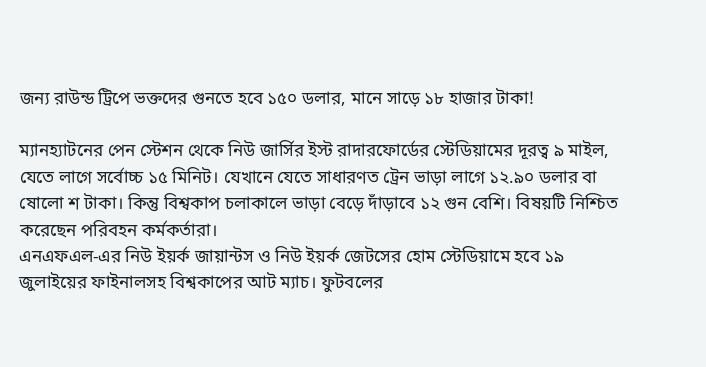জন্য রাউন্ড ট্রিপে ভক্তদের গুনতে হবে ১৫০ ডলার, মানে সাড়ে ১৮ হাজার টাকা!

ম্যানহ্যাটনের পেন স্টেশন থেকে নিউ জার্সির ইস্ট রাদারফোর্ডের স্টেডিয়ামের দূরত্ব ৯ মাইল, যেতে লাগে সর্বোচ্চ ১৫ মিনিট। যেখানে যেতে সাধারণত ট্রেন ভাড়া লাগে ১২.৯০ ডলার বা ষোলো শ টাকা। কিন্তু বিশ্বকাপ চলাকালে ভাড়া বেড়ে দাঁড়াবে ১২ গুন বেশি। বিষয়টি নিশ্চিত করেছেন পরিবহন কর্মকর্তারা।
এনএফএল-এর নিউ ইয়র্ক জায়ান্টস ও নিউ ইয়র্ক জেটসের হোম স্টেডিয়ামে হবে ১৯ জুলাইয়ের ফাইনালসহ বিশ্বকাপের আট ম্যাচ। ফুটবলের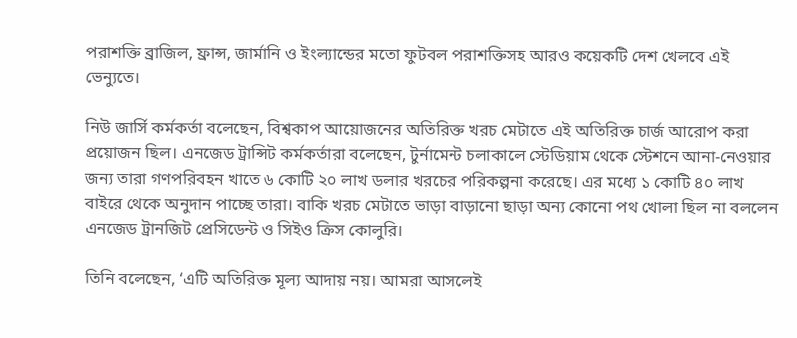পরাশক্তি ব্রাজিল, ফ্রান্স, জার্মানি ও ইংল্যান্ডের মতো ফুটবল পরাশক্তিসহ আরও কয়েকটি দেশ খেলবে এই ভেন্যুতে।

নিউ জার্সি কর্মকর্তা বলেছেন, বিশ্বকাপ আয়োজনের অতিরিক্ত খরচ মেটাতে এই অতিরিক্ত চার্জ আরোপ করা প্রয়োজন ছিল। এনজেড ট্রান্সিট কর্মকর্তারা বলেছেন, টুর্নামেন্ট চলাকালে স্টেডিয়াম থেকে স্টেশনে আনা-নেওয়ার জন্য তারা গণপরিবহন খাতে ৬ কোটি ২০ লাখ ডলার খরচের পরিকল্পনা করেছে। এর মধ্যে ১ কোটি ৪০ লাখ বাইরে থেকে অনুদান পাচ্ছে তারা। বাকি খরচ মেটাতে ভাড়া বাড়ানো ছাড়া অন্য কোনো পথ খোলা ছিল না বললেন এনজেড ট্রানজিট প্রেসিডেন্ট ও সিইও ক্রিস কোলুরি।

তিনি বলেছেন, ‘এটি অতিরিক্ত মূল্য আদায় নয়। আমরা আসলেই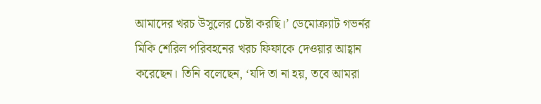আমাদের খরচ উসুলের চেষ্টা করছি।’ ডেমোক্র্যাট গভর্নর মিকি শেরিল পরিবহনের খরচ ফিফাকে দেওয়ার আহ্বান করেছেন। তিনি বলেছেন, ‘যদি তা না হয়, তবে আমরা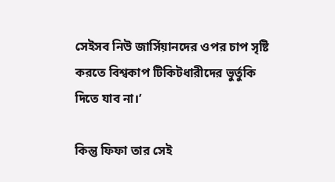সেইসব নিউ জার্সিয়ানদের ওপর চাপ সৃষ্টি করতে বিশ্বকাপ টিকিটধারীদের ভুর্তুকি দিতে যাব না।’

কিন্তু ফিফা তার সেই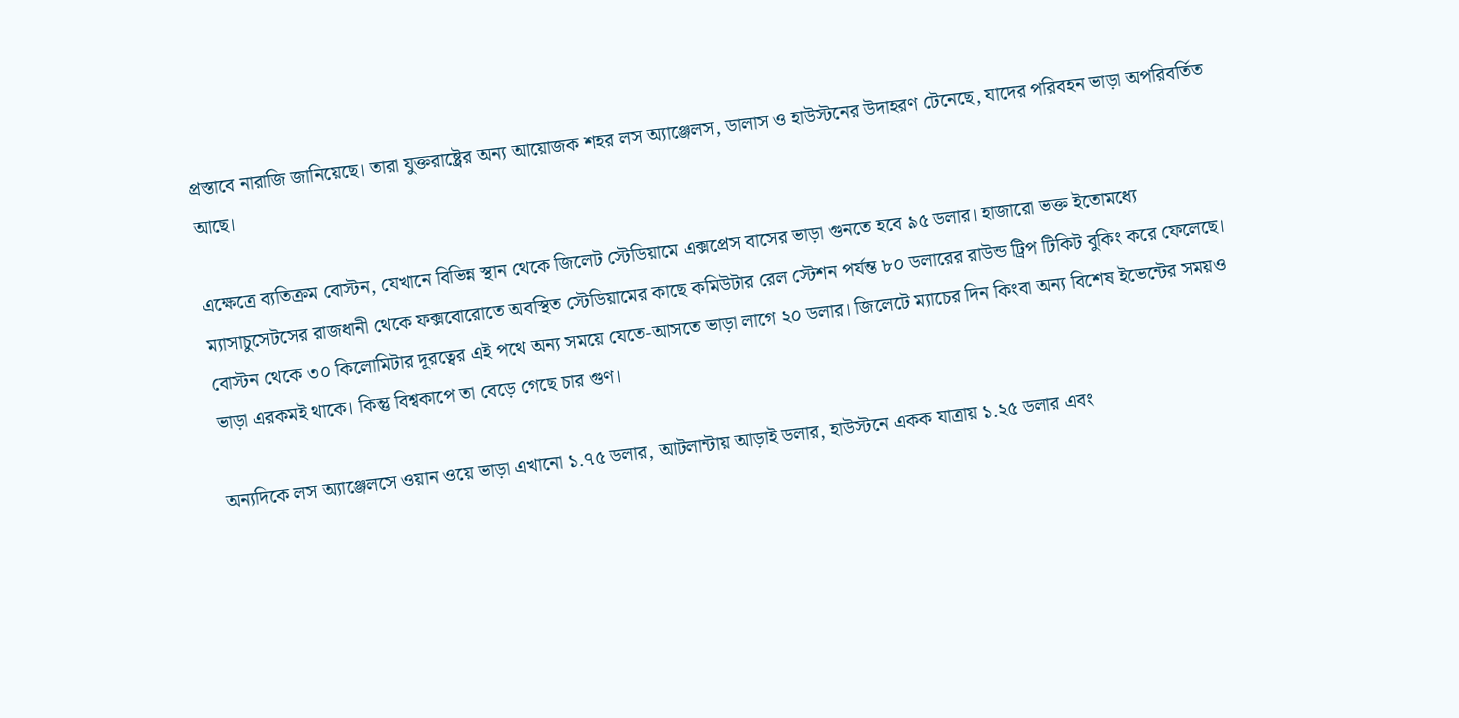প্রস্তাবে নারাজি জানিয়েছে। তারা যুক্তরাষ্ট্রের অন্য আয়োজক শহর লস অ্যাঞ্জেলস, ডালাস ও হাউস্টনের উদাহরণ টেনেছে, যাদের পরিবহন ভাড়া অপরিবর্তিত আছে।

এক্ষেত্রে ব্যতিক্রম বোস্টন, যেখানে বিভিন্ন স্থান থেকে জিলেট স্টেডিয়ামে এক্সপ্রেস বাসের ভাড়া গুনতে হবে ৯৫ ডলার। হাজারো ভক্ত ইতোমধ্যে ম্যাসাচুসেটসের রাজধানী থেকে ফক্সবোরোতে অবস্থিত স্টেডিয়ামের কাছে কমিউটার রেল স্টেশন পর্যন্ত ৮০ ডলারের রাউন্ড ট্রিপ টিকিট বুকিং করে ফেলেছে। বোস্টন থেকে ৩০ কিলোমিটার দূরত্বের এই পথে অন্য সময়ে যেতে-আসতে ভাড়া লাগে ২০ ডলার। জিলেটে ম্যাচের দিন কিংবা অন্য বিশেষ ইভেন্টের সময়ও ভাড়া এরকমই থাকে। কিন্তু বিশ্বকাপে তা বেড়ে গেছে চার গুণ।

অন্যদিকে লস অ্যাঞ্জেলসে ওয়ান ওয়ে ভাড়া এখানো ১.৭৫ ডলার, আটলান্টায় আড়াই ডলার, হাউস্টনে একক যাত্রায় ১.২৫ ডলার এবং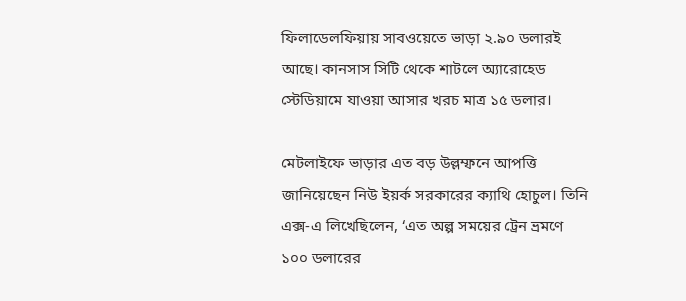ফিলাডেলফিয়ায় সাবওয়েতে ভাড়া ২.৯০ ডলারই আছে। কানসাস সিটি থেকে শাটলে অ্যারোহেড স্টেডিয়ামে যাওয়া আসার খরচ মাত্র ১৫ ডলার।

মেটলাইফে ভাড়ার এত বড় উল্লম্ফনে আপত্তি জানিয়েছেন নিউ ইয়র্ক সরকারের ক্যাথি হোচুল। তিনি এক্স-এ লিখেছিলেন, ‘এত অল্প সময়ের ট্রেন ভ্রমণে ১০০ ডলারের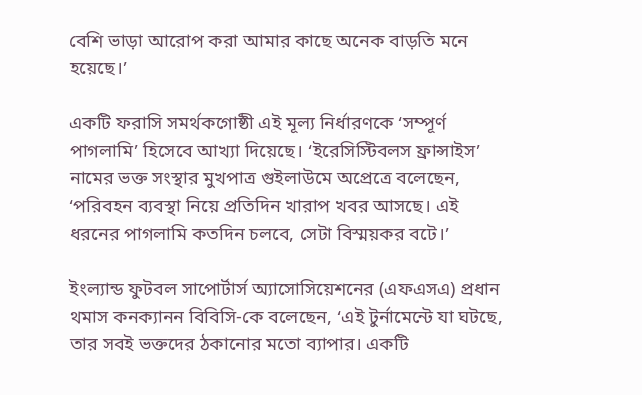বেশি ভাড়া আরোপ করা আমার কাছে অনেক বাড়তি মনে হয়েছে।’

একটি ফরাসি সমর্থকগোষ্ঠী এই মূল্য নির্ধারণকে ‘সম্পূর্ণ পাগলামি’ হিসেবে আখ্যা দিয়েছে। ‘ইরেসিস্টিবলস ফ্রান্সাইস’ নামের ভক্ত সংস্থার মুখপাত্র গুইলাউমে অপ্রেত্রে বলেছেন, ‘পরিবহন ব্যবস্থা নিয়ে প্রতিদিন খারাপ খবর আসছে। এই ধরনের পাগলামি কতদিন চলবে, সেটা বিস্ময়কর বটে।’

ইংল্যান্ড ফুটবল সাপোর্টার্স অ্যাসোসিয়েশনের (এফএসএ) প্রধান থমাস কনক্যানন বিবিসি-কে বলেছেন, ‘এই টুর্নামেন্টে যা ঘটছে, তার সবই ভক্তদের ঠকানোর মতো ব্যাপার। একটি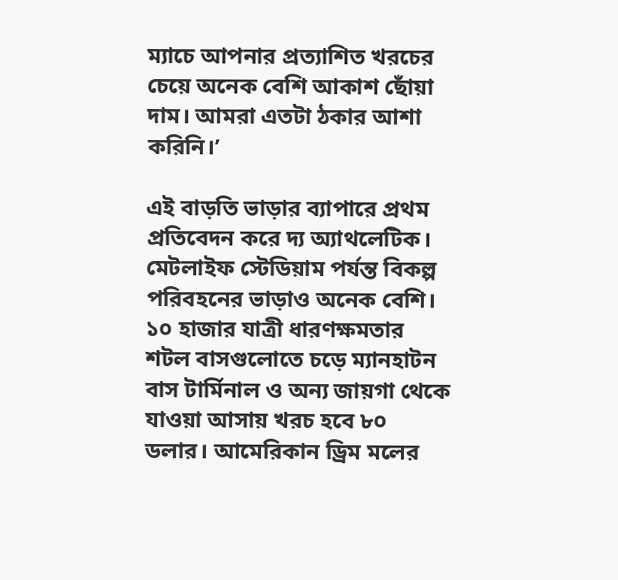ম্যাচে আপনার প্রত্যাশিত খরচের চেয়ে অনেক বেশি আকাশ ছোঁয়া দাম। আমরা এতটা ঠকার আশা করিনি।’

এই বাড়তি ভাড়ার ব্যাপারে প্রথম প্রতিবেদন করে দ্য অ্যাথলেটিক। মেটলাইফ স্টেডিয়াম পর্যন্ত বিকল্প পরিবহনের ভাড়াও অনেক বেশি। ১০ হাজার যাত্রী ধারণক্ষমতার শটল বাসগুলোতে চড়ে ম্যানহাটন বাস টার্মিনাল ও অন্য জায়গা থেকে যাওয়া আসায় খরচ হবে ৮০ ডলার। আমেরিকান ড্রিম মলের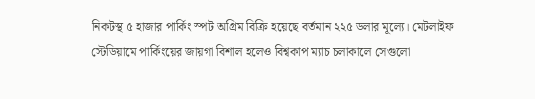নিকটস্থ ৫ হাজার পার্কিং স্পট অগ্রিম বিক্রি হয়েছে বর্তমান ২২৫ ডলার মূল্যে। মেটলাইফ স্টেডিয়ামে পার্কিংয়ের জায়গা বিশাল হলেও বিশ্বকাপ ম্যাচ চলাকালে সেগুলো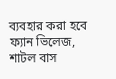ব্যবহার করা হবে ফ্যান ভিলেজ, শাটল বাস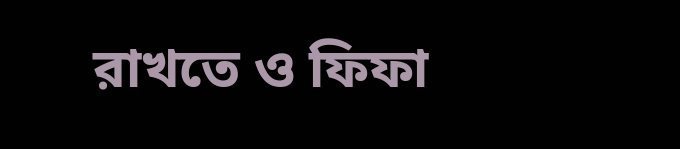রাখতে ও ফিফা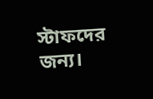স্টাফদের জন্য।